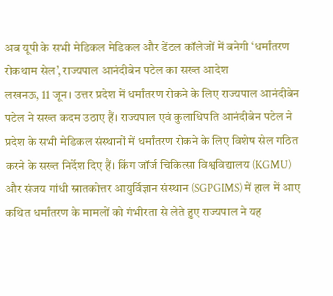अब यूपी के सभी मेडिकल मेडिकल और डेंटल कॉलेजों में बनेगी ‘धर्मांतरण रोकथाम सेल’, राज्यपाल आनंदीबेन पटेल का सख्त आदेश
लखनऊ, 11 जून। उत्तर प्रदेश में धर्मांतरण रोकने के लिए राज्यपाल आनंदीबेन पटेल ने सख्त कदम उठाए हैं। राज्यपाल एवं कुलाधिपति आनंदीबेन पटेल ने प्रदेश के सभी मेडिकल संस्थानों में धर्मांतरण रोकने के लिए विशेष सेल गठित करने के सख्त निर्देश दिए हैं। किंग जॉर्ज चिकित्सा विश्वविद्यालय (KGMU) और संजय गांधी स्नातकोत्तर आयुर्विज्ञान संस्थान (SGPGIMS) में हाल में आए कथित धर्मांतरण के मामलों को गंभीरता से लेते हुए राज्यपाल ने यह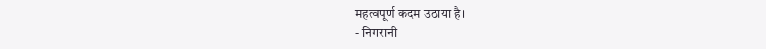महत्वपूर्ण कदम उठाया है।
- निगरानी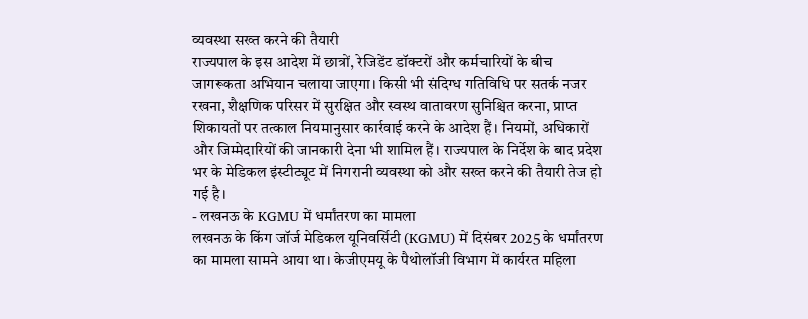व्यवस्था सख्त करने की तैयारी
राज्यपाल के इस आदेश में छात्रों, रेजिडेंट डॉक्टरों और कर्मचारियों के बीच जागरूकता अभियान चलाया जाएगा। किसी भी संदिग्ध गतिविधि पर सतर्क नजर रखना, शैक्षणिक परिसर में सुरक्षित और स्वस्थ वातावरण सुनिश्चित करना, प्राप्त शिकायतों पर तत्काल नियमानुसार कार्रवाई करने के आदेश हैं। नियमों, अधिकारों और जिम्मेदारियों की जानकारी देना भी शामिल हैं। राज्यपाल के निर्देश के बाद प्रदेश भर के मेडिकल इंस्टीट्यूट में निगरानी व्यवस्था को और सख्त करने की तैयारी तेज हो गई है।
- लखनऊ के KGMU में धर्मांतरण का मामला
लखनऊ के किंग जॉर्ज मेडिकल यूनिवर्सिटी (KGMU) में दिसंबर 2025 के धर्मांतरण का मामला सामने आया था। केजीएमयू के पैथोलॉजी विभाग में कार्यरत महिला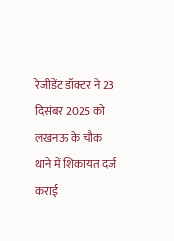रेजीडेंट डॉक्टर ने 23 दिसंबर 2025 को लखनऊ के चौक थाने में शिकायत दर्ज कराई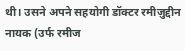थी। उसने अपने सहयोगी डॉक्टर रमीज़ुद्दीन नायक (उर्फ रमीज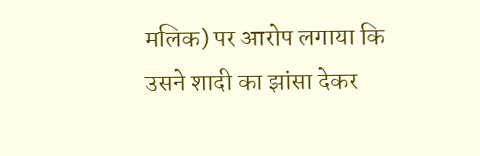मलिक) पर आरोप लगाया कि उसने शादी का झांसा देकर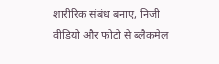शारीरिक संबंध बनाए, निजी वीडियो और फोटो से ब्लैकमेल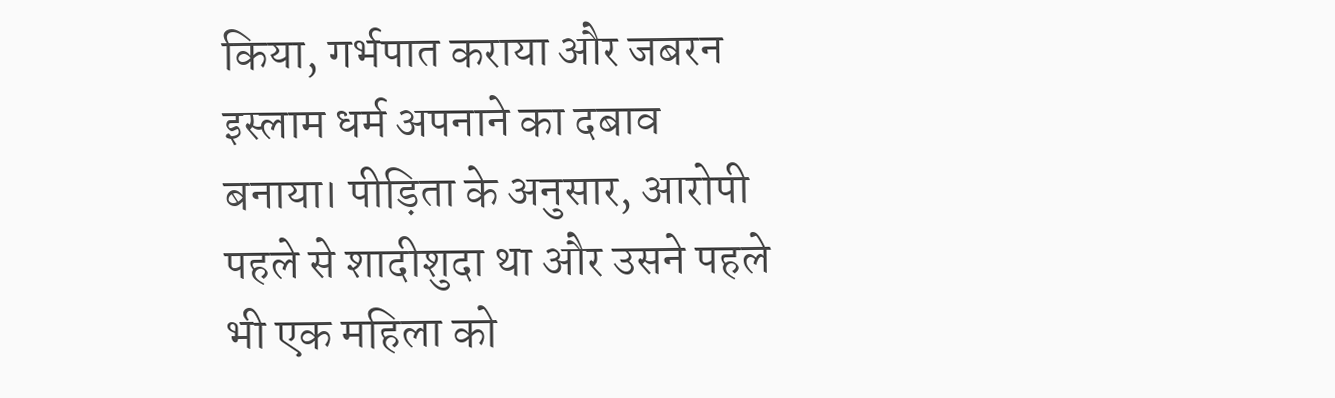किया, गर्भपात कराया और जबरन इस्लाम धर्म अपनाने का दबाव बनाया। पीड़िता के अनुसार, आरोपी पहले से शादीशुदा था और उसने पहले भी एक महिला को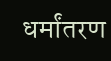धर्मांतरण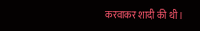करवाकर शादी की थी।